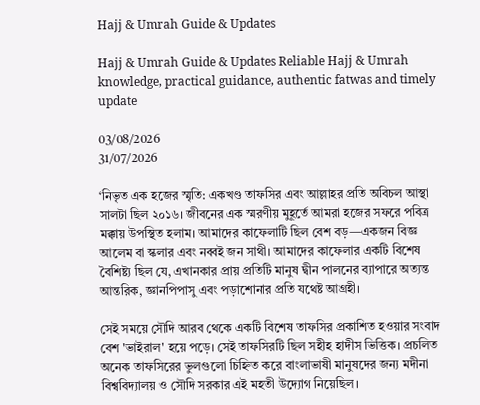Hajj & Umrah Guide & Updates

Hajj & Umrah Guide & Updates Reliable Hajj & Umrah knowledge, practical guidance, authentic fatwas and timely update

03/08/2026
31/07/2026

‘নিভৃত এক হজের স্মৃতি: একখণ্ড তাফসির এবং আল্লাহর প্রতি অবিচল আস্থা
সালটা ছিল ২০১৬। জীবনের এক স্মরণীয় মুহূর্তে আমরা হজের সফরে পবিত্র মক্কায় উপস্থিত হলাম। আমাদের কাফেলাটি ছিল বেশ বড়—একজন বিজ্ঞ আলেম বা স্কলার এবং নব্বই জন সাথী। আমাদের কাফেলার একটি বিশেষ বৈশিষ্ট্য ছিল যে, এখানকার প্রায় প্রতিটি মানুষ দ্বীন পালনের ব্যাপারে অত্যন্ত আন্তরিক, জ্ঞানপিপাসু এবং পড়াশোনার প্রতি যথেষ্ট আগ্রহী।

সেই সময়ে সৌদি আরব থেকে একটি বিশেষ তাফসির প্রকাশিত হওয়ার সংবাদ বেশ 'ভাইরাল' হয়ে পড়ে। সেই তাফসিরটি ছিল সহীহ হাদীস ভিত্তিক। প্রচলিত অনেক তাফসিরের ভুলগুলো চিহ্নিত করে বাংলাভাষী মানুষদের জন্য মদীনা বিশ্ববিদ্যালয় ও সৌদি সরকার এই মহতী উদ্যোগ নিয়েছিল।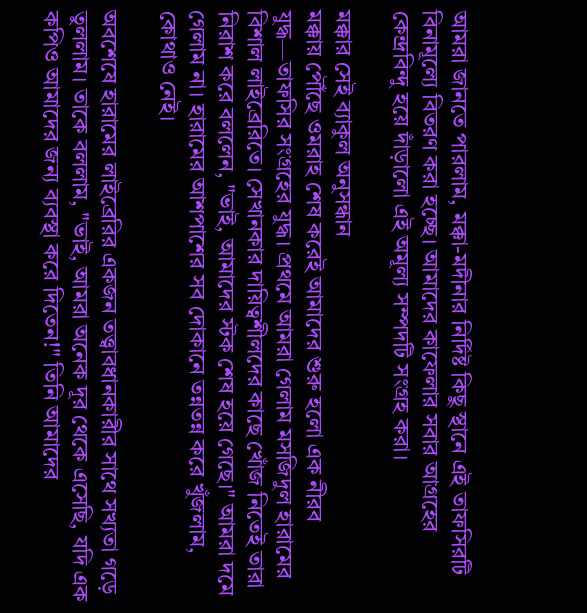আমরা জানতে পারলাম, মক্কা-মদীনার নির্দিষ্ট কিছু স্থানে এই তাফসিরটি বিনামূল্যে বিতরণ করা হচ্ছে। আমাদের কাফেলার সবার আগ্রহের কেন্দ্রবিন্দু হয়ে দাঁড়ালো এই অমূল্য সম্পদটি সংগ্রহ করা।

মক্কার সেই ব্যাকুল অনুসন্ধান
মক্কায় পৌঁছে ওমরাহ শেষ করেই আমাদের শুরু হলো এক নীরব যুদ্ধ—তাফসির সংগ্রহের যুদ্ধ। প্রথমে আমরা গেলাম মসজিদুল হারামের বিশাল লাইব্রেরিতে। সেখানকার দায়িত্বশীলদের কাছে খোঁজ নিতেই তারা নিরাশ করে বললেন, "ভাই, আমাদের স্টক শেষ হয়ে গেছে।" আমরা দমে গেলাম না। হারামের আশপাশের সব দোকানে তন্নতন্ন করে খুঁজলাম, কোথাও নেই।

অবশেষে হারামের লাইব্রেরির একজন তত্ত্বাবধানকারীর সাথে সখ্যতা গড়ে তুললাম। তাকে বললাম, "ভাই, আমরা অনেক দূর থেকে এসেছি, যদি এক কপিও আমাদের জন্য ব্যবস্থা করে দিতেন!" তিনি আমাদের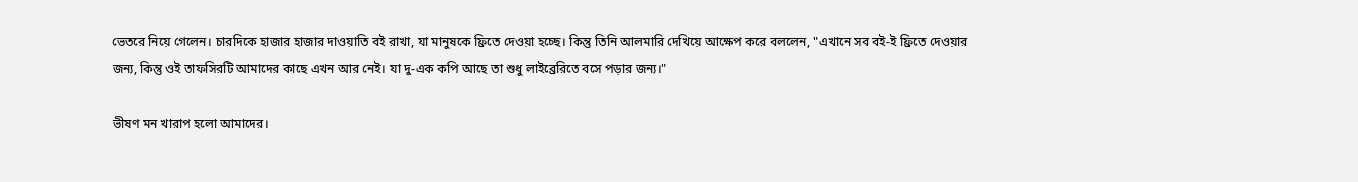ভেতরে নিয়ে গেলেন। চারদিকে হাজার হাজার দাওয়াতি বই রাখা, যা মানুষকে ফ্রিতে দেওয়া হচ্ছে। কিন্তু তিনি আলমারি দেখিয়ে আক্ষেপ করে বললেন, "এখানে সব বই-ই ফ্রিতে দেওয়ার জন্য, কিন্তু ওই তাফসিরটি আমাদের কাছে এখন আর নেই। যা দু-এক কপি আছে তা শুধু লাইব্রেরিতে বসে পড়ার জন্য।"

ভীষণ মন খারাপ হলো আমাদের।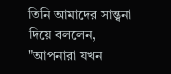তিনি আমাদের সান্ত্বনা দিয়ে বললেন, "আপনারা যখন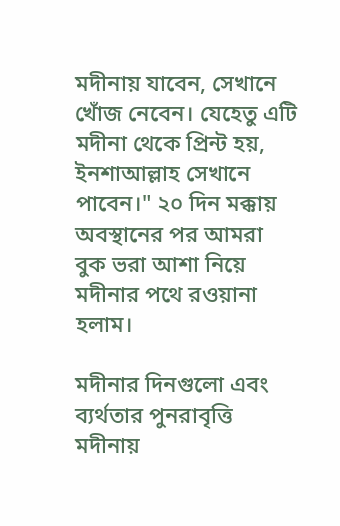মদীনায় যাবেন, সেখানে খোঁজ নেবেন। যেহেতু এটি মদীনা থেকে প্রিন্ট হয়, ইনশাআল্লাহ সেখানে পাবেন।" ২০ দিন মক্কায় অবস্থানের পর আমরা বুক ভরা আশা নিয়ে মদীনার পথে রওয়ানা হলাম।

মদীনার দিনগুলো এবং ব্যর্থতার পুনরাবৃত্তি
মদীনায়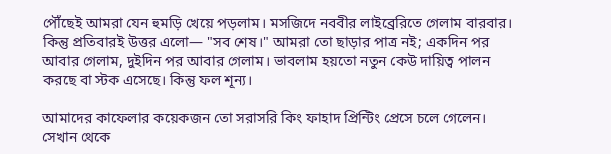পৌঁছেই আমরা যেন হুমড়ি খেয়ে পড়লাম। মসজিদে নববীর লাইব্রেরিতে গেলাম বারবার। কিন্তু প্রতিবারই উত্তর এলো— "সব শেষ।" আমরা তো ছাড়ার পাত্র নই; একদিন পর আবার গেলাম, দুইদিন পর আবার গেলাম। ভাবলাম হয়তো নতুন কেউ দায়িত্ব পালন করছে বা স্টক এসেছে। কিন্তু ফল শূন্য।

আমাদের কাফেলার কয়েকজন তো সরাসরি কিং ফাহাদ প্রিন্টিং প্রেসে চলে গেলেন। সেখান থেকে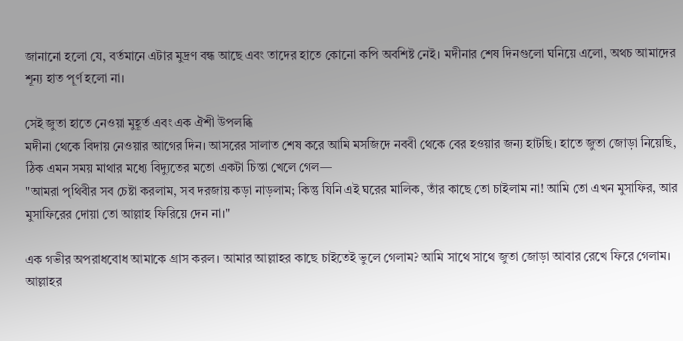জানানো হলো যে, বর্তমানে এটার মুদ্রণ বন্ধ আছে এবং তাদের হাতে কোনো কপি অবশিষ্ট নেই। মদীনার শেষ দিনগুলো ঘনিয়ে এলো, অথচ আমাদের শূন্য হাত পূর্ণ হলো না।

সেই জুতা হাতে নেওয়া মুহূর্ত এবং এক ঐশী উপলব্ধি
মদীনা থেকে বিদায় নেওয়ার আগের দিন। আসরের সালাত শেষ করে আমি মসজিদে নববী থেকে বের হওয়ার জন্য হাটছি। হাতে জুতা জোড়া নিয়েছি, ঠিক এমন সময় মাথার মধ্যে বিদ্যুতের মতো একটা চিন্তা খেলে গেল—
"আমরা পৃথিবীর সব চেষ্টা করলাম, সব দরজায় কড়া নাড়লাম; কিন্তু যিনি এই ঘরের মালিক, তাঁর কাছে তো চাইলাম না! আমি তো এখন মুসাফির, আর মুসাফিরের দোয়া তো আল্লাহ ফিরিয়ে দেন না।"

এক গভীর অপরাধবোধ আমাকে গ্রাস করল। আমার আল্লাহর কাছে চাইতেই ভুলে গেলাম? আমি সাথে সাথে জুতা জোড়া আবার রেখে ফিরে গেলাম। আল্লাহর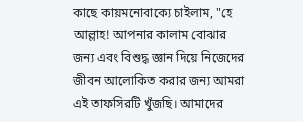কাছে কায়মনোবাক্যে চাইলাম, "হে আল্লাহ! আপনার কালাম বোঝার জন্য এবং বিশুদ্ধ জ্ঞান দিয়ে নিজেদের জীবন আলোকিত করার জন্য আমরা এই তাফসিরটি খুঁজছি। আমাদের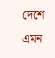দেশে এমন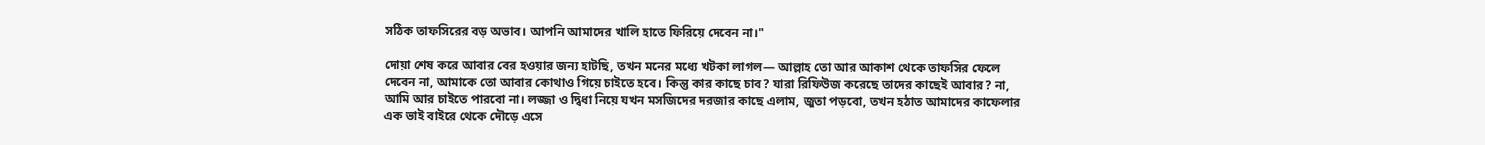সঠিক তাফসিরের বড় অভাব। আপনি আমাদের খালি হাতে ফিরিয়ে দেবেন না।"

দোয়া শেষ করে আবার বের হওয়ার জন্য হাটছি, তখন মনের মধ্যে খটকা লাগল— আল্লাহ তো আর আকাশ থেকে তাফসির ফেলে দেবেন না, আমাকে তো আবার কোথাও গিয়ে চাইতে হবে। কিন্তু কার কাছে চাব? যারা রিফিউজ করেছে তাদের কাছেই আবার? না, আমি আর চাইতে পারবো না। লজ্জা ও দ্বিধা নিয়ে যখন মসজিদের দরজার কাছে এলাম, জুতা পড়বো, তখন হঠাত আমাদের কাফেলার এক ভাই বাইরে থেকে দৌড়ে এসে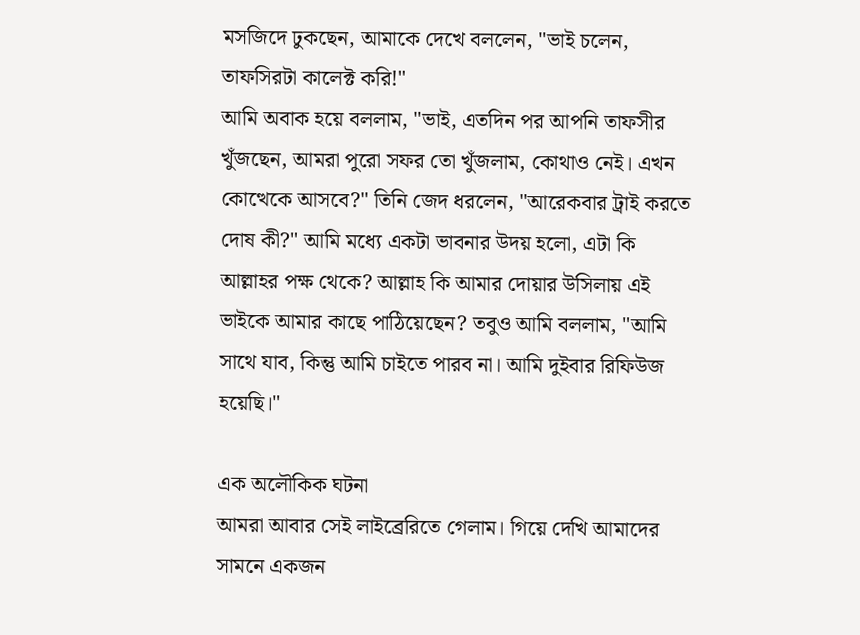মসজিদে ঢুকছেন, আমাকে দেখে বললেন, "ভাই চলেন, তাফসিরটা কালেক্ট করি!"
আমি অবাক হয়ে বললাম, "ভাই, এতদিন পর আপনি তাফসীর খুঁজছেন, আমরা পুরো সফর তো খুঁজলাম, কোথাও নেই। এখন কোত্থেকে আসবে?" তিনি জেদ ধরলেন, "আরেকবার ট্রাই করতে দোষ কী?" আমি মধ্যে একটা ভাবনার উদয় হলো, এটা কি আল্লাহর পক্ষ থেকে? আল্লাহ কি আমার দোয়ার উসিলায় এই ভাইকে আমার কাছে পাঠিয়েছেন? তবুও আমি বললাম, "আমি সাথে যাব, কিন্তু আমি চাইতে পারব না। আমি দুইবার রিফিউজ হয়েছি।"

এক অলৌকিক ঘটনা
আমরা আবার সেই লাইব্রেরিতে গেলাম। গিয়ে দেখি আমাদের সামনে একজন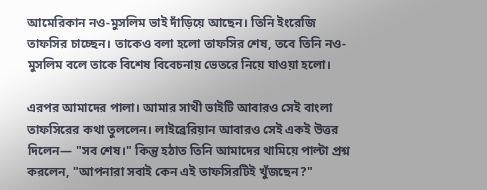আমেরিকান নও-মুসলিম ভাই দাঁড়িয়ে আছেন। তিনি ইংরেজি তাফসির চাচ্ছেন। তাকেও বলা হলো তাফসির শেষ, তবে তিনি নও-মুসলিম বলে তাকে বিশেষ বিবেচনায় ভেতরে নিয়ে যাওয়া হলো।

এরপর আমাদের পালা। আমার সাথী ভাইটি আবারও সেই বাংলা তাফসিরের কথা তুললেন। লাইব্রেরিয়ান আবারও সেই একই উত্তর দিলেন— "সব শেষ।" কিন্তু হঠাত তিনি আমাদের থামিয়ে পাল্টা প্রশ্ন করলেন, "আপনারা সবাই কেন এই তাফসিরটিই খুঁজছেন?"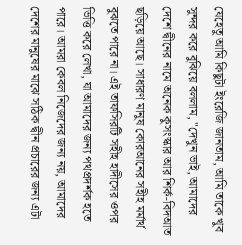যেহেতু আমি কিছুটা ইংরেজি জানতাম, আমি তাকে খুব সুন্দর করে বুঝিয়ে বললাম, "দেখুন ভাই, আমাদের দেশে দ্বীনের নামে অনেক কুসংস্কার আর শির্ক-বিদআত ছড়িয়ে আছে। সাধারণ মানুষ কোরআনের সহীহ মর্মার্থ বুঝতে পারে না। এই তাফসিরটি সহীহ হাদীসের ওপর ভিত্তি করে লেখা, যা আমাদের জন্য পথপ্রদর্শক হতে পারে। আমরা কেবল নিজেদের জন্য নয়, আমাদের দেশের মানুষের মাঝে সঠিক দ্বীন প্রচারের জন্য এটা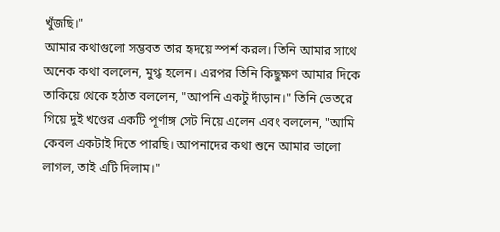খুঁজছি।"
আমার কথাগুলো সম্ভবত তার হৃদয়ে স্পর্শ করল। তিনি আমার সাথে অনেক কথা বললেন, মুগ্ধ হলেন। এরপর তিনি কিছুক্ষণ আমার দিকে তাকিয়ে থেকে হঠাত বললেন, "আপনি একটু দাঁড়ান।" তিনি ভেতরে গিয়ে দুই খণ্ডের একটি পূর্ণাঙ্গ সেট নিয়ে এলেন এবং বললেন, "আমি কেবল একটাই দিতে পারছি। আপনাদের কথা শুনে আমার ভালো লাগল, তাই এটি দিলাম।"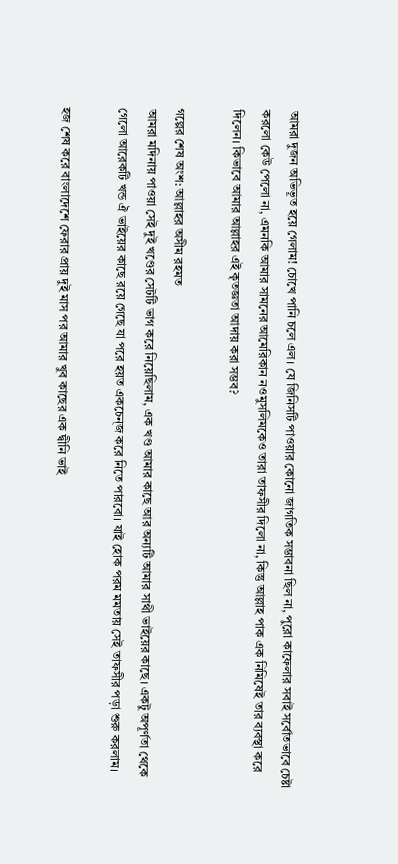আমরা দুজন অভিভূত হয়ে গেলাম! চোখে পানি চলে এল। যে জিনিসটি পাওয়ার কোনো জাগতিক সম্ভাবনা ছিল না, পুরো কাফেলার সবাই সর্বোতভাবে চেষ্টা করলো কেউ পেলো না, এমনকি আমার সামনের আমেরিকান নওমুসলিমকেও তারা তাফসীর দিলো না, কিন্তু আল্লাহ পাক এক নিমিষেই তার ব্যবস্থা করে দিলেন। কিভাবে আমার আল্লাহর এই কৃতজ্ঞতা আদায় করা সম্ভব?

গল্পের শেষ অংশ: আল্লাহর অসীম রহমত
আমরা মদিনায় পাওয়া সেই দুই খণ্ডের সেটটি ভাগ করে নিয়েছিলাম, এক খণ্ড আমার কাছে আর অন্যটি আমার সাথী ভাইয়ের কাছে। একটু অপূর্ণতা থেকে গেলো আরেকটি খন্ড ঐ ভাইয়ের কাছে রয়ে গেছে যা পরে হয়ত একচেন্জ করে নিতে পারবো। যাই হোক পরম মমতায় সেই তাফসীর পড়া শুরু করলাম।

হজ শেষ করে বাংলাদেশে ফেরার প্রায় দুই মাস পর আমার খুব কাছের এক দ্বীনি ভাই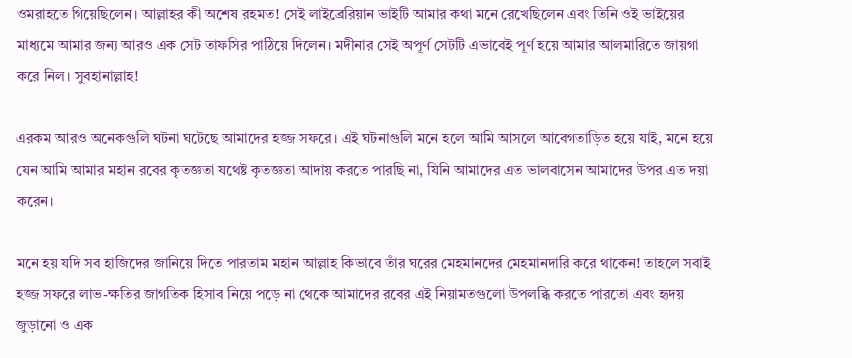ওমরাহতে গিয়েছিলেন। আল্লাহর কী অশেষ রহমত! সেই লাইব্রেরিয়ান ভাইটি আমার কথা মনে রেখেছিলেন এবং তিনি ওই ভাইয়ের মাধ্যমে আমার জন্য আরও এক সেট তাফসির পাঠিয়ে দিলেন। মদীনার সেই অপূর্ণ সেটটি এভাবেই পূর্ণ হয়ে আমার আলমারিতে জায়গা করে নিল। সুবহানাল্লাহ!

এরকম আরও অনেকগুলি ঘটনা ঘটেছে আমাদের হজ্জ সফরে। এই ঘটনাগুলি মনে হলে আমি আসলে আবেগতাড়িত হয়ে যাই, মনে হয়ে যেন আমি আমার মহান রবের কৃতজ্ঞতা যথেষ্ট কৃতজ্ঞতা আদায় করতে পারছি না, যিনি আমাদের এত ভালবাসেন আমাদের উপর এত দয়া করেন।

মনে হয় যদি সব হাজিদের জানিয়ে দিতে পারতাম মহান আল্লাহ কিভাবে তাঁর ঘরের মেহমানদের মেহমানদারি করে থাকেন! তাহলে সবাই হজ্জ সফরে লাভ-ক্ষতির জাগতিক হিসাব নিয়ে পড়ে না থেকে আমাদের রবের এই নিয়ামতগুলো উপলব্ধি করতে পারতো এবং হৃদয় জুড়ানো ও এক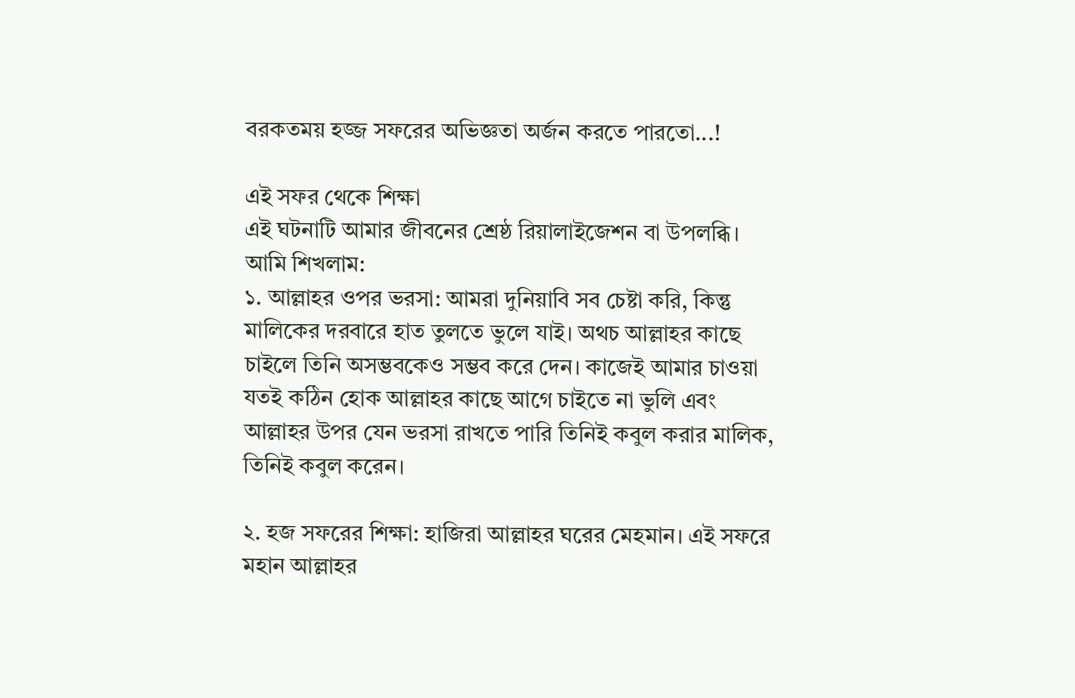বরকতময় হজ্জ সফরের অভিজ্ঞতা অর্জন করতে পারতো...!

এই সফর থেকে শিক্ষা
এই ঘটনাটি আমার জীবনের শ্রেষ্ঠ রিয়ালাইজেশন বা উপলব্ধি। আমি শিখলাম:
১. আল্লাহর ওপর ভরসা: আমরা দুনিয়াবি সব চেষ্টা করি, কিন্তু মালিকের দরবারে হাত তুলতে ভুলে যাই। অথচ আল্লাহর কাছে চাইলে তিনি অসম্ভবকেও সম্ভব করে দেন। কাজেই আমার চাওয়া যতই কঠিন হোক আল্লাহর কাছে আগে চাইতে না ভুলি এবং আল্লাহর উপর যেন ভরসা রাখতে পারি তিনিই কবুল করার মালিক, তিনিই কবুল করেন।

২. হজ সফরের শিক্ষা: হাজিরা আল্লাহর ঘরের মেহমান। এই সফরে মহান আল্লাহর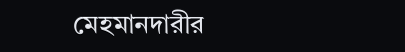মেহমানদারীর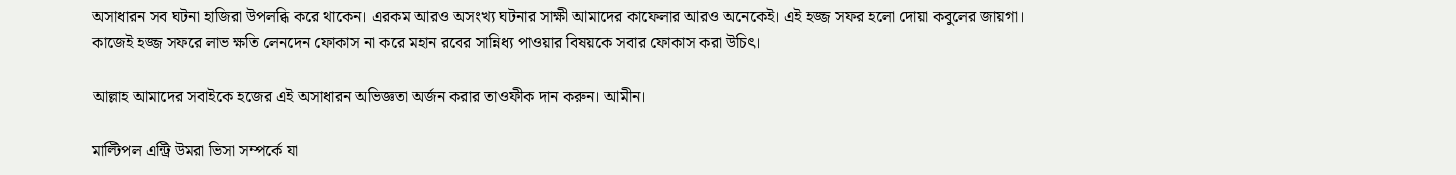অসাধারন সব ঘটনা হাজিরা উপলব্ধি করে থাকেন। এরকম আরও অসংখ্য ঘটনার সাক্ষী আমাদের কাফেলার আরও অনেকেই। এই হজ্জ সফর হলো দোয়া কবুলের জায়গা। কাজেই হজ্জ সফরে লাভ ক্ষতি লেনদেন ফোকাস না করে মহান রবের সান্নিধ্য পাওয়ার বিষয়কে সবার ফোকাস করা উচিৎ।

আল্লাহ আমাদের সবাইকে হজের এই অসাধারন অভিজ্ঞতা অর্জন করার তাওফীক দান করুন। আমীন।

মাল্টিপল এন্ট্রি উমরা ভিসা সম্পর্কে যা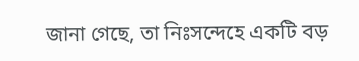জানা গেছে, তা নিঃসন্দেহে একটি বড়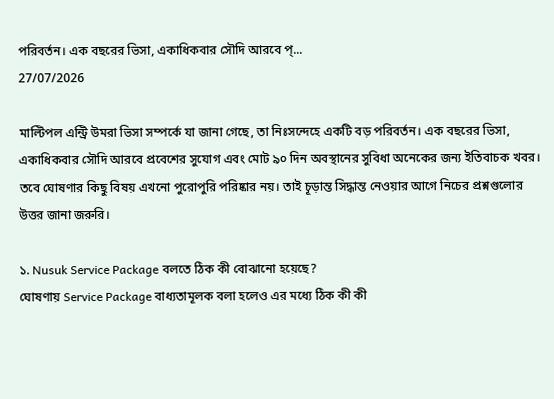পরিবর্তন। এক বছরের ভিসা, একাধিকবার সৌদি আরবে প্...
27/07/2026

মাল্টিপল এন্ট্রি উমরা ভিসা সম্পর্কে যা জানা গেছে, তা নিঃসন্দেহে একটি বড় পরিবর্তন। এক বছরের ভিসা, একাধিকবার সৌদি আরবে প্রবেশের সুযোগ এবং মোট ৯০ দিন অবস্থানের সুবিধা অনেকের জন্য ইতিবাচক খবর। তবে ঘোষণার কিছু বিষয় এখনো পুরোপুরি পরিষ্কার নয়। তাই চূড়ান্ত সিদ্ধান্ত নেওয়ার আগে নিচের প্রশ্নগুলোর উত্তর জানা জরুরি।

১. Nusuk Service Package বলতে ঠিক কী বোঝানো হয়েছে?
ঘোষণায় Service Package বাধ্যতামূলক বলা হলেও এর মধ্যে ঠিক কী কী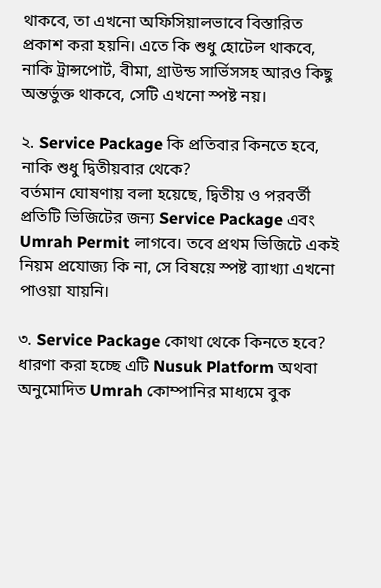থাকবে, তা এখনো অফিসিয়ালভাবে বিস্তারিত প্রকাশ করা হয়নি। এতে কি শুধু হোটেল থাকবে, নাকি ট্রান্সপোর্ট, বীমা, গ্রাউন্ড সার্ভিসসহ আরও কিছু অন্তর্ভুক্ত থাকবে, সেটি এখনো স্পষ্ট নয়।

২. Service Package কি প্রতিবার কিনতে হবে, নাকি শুধু দ্বিতীয়বার থেকে?
বর্তমান ঘোষণায় বলা হয়েছে, দ্বিতীয় ও পরবর্তী প্রতিটি ভিজিটের জন্য Service Package এবং Umrah Permit লাগবে। তবে প্রথম ভিজিটে একই নিয়ম প্রযোজ্য কি না, সে বিষয়ে স্পষ্ট ব্যাখ্যা এখনো পাওয়া যায়নি।

৩. Service Package কোথা থেকে কিনতে হবে?
ধারণা করা হচ্ছে এটি Nusuk Platform অথবা অনুমোদিত Umrah কোম্পানির মাধ্যমে বুক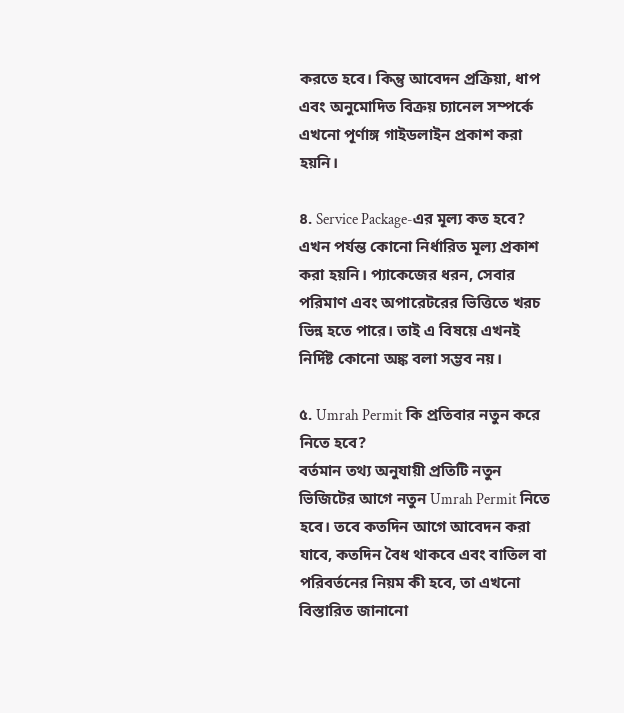করতে হবে। কিন্তু আবেদন প্রক্রিয়া, ধাপ এবং অনুমোদিত বিক্রয় চ্যানেল সম্পর্কে এখনো পূর্ণাঙ্গ গাইডলাইন প্রকাশ করা হয়নি।

৪. Service Package-এর মূল্য কত হবে?
এখন পর্যন্ত কোনো নির্ধারিত মূল্য প্রকাশ করা হয়নি। প্যাকেজের ধরন, সেবার পরিমাণ এবং অপারেটরের ভিত্তিতে খরচ ভিন্ন হতে পারে। তাই এ বিষয়ে এখনই নির্দিষ্ট কোনো অঙ্ক বলা সম্ভব নয়।

৫. Umrah Permit কি প্রতিবার নতুন করে নিতে হবে?
বর্তমান তথ্য অনুযায়ী প্রতিটি নতুন ভিজিটের আগে নতুন Umrah Permit নিতে হবে। তবে কতদিন আগে আবেদন করা যাবে, কতদিন বৈধ থাকবে এবং বাতিল বা পরিবর্তনের নিয়ম কী হবে, তা এখনো বিস্তারিত জানানো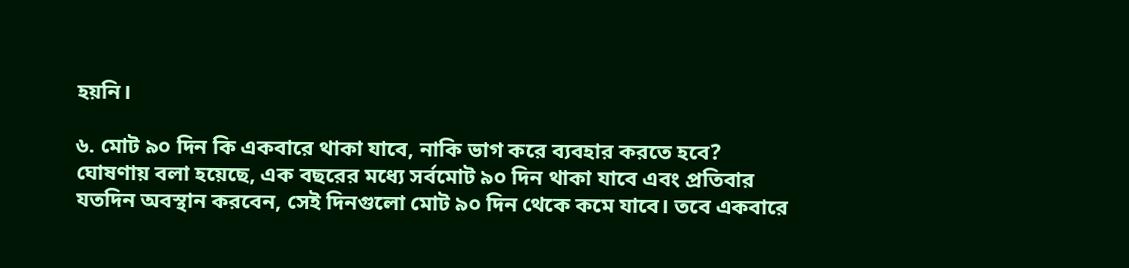হয়নি।

৬. মোট ৯০ দিন কি একবারে থাকা যাবে, নাকি ভাগ করে ব্যবহার করতে হবে?
ঘোষণায় বলা হয়েছে, এক বছরের মধ্যে সর্বমোট ৯০ দিন থাকা যাবে এবং প্রতিবার যতদিন অবস্থান করবেন, সেই দিনগুলো মোট ৯০ দিন থেকে কমে যাবে। তবে একবারে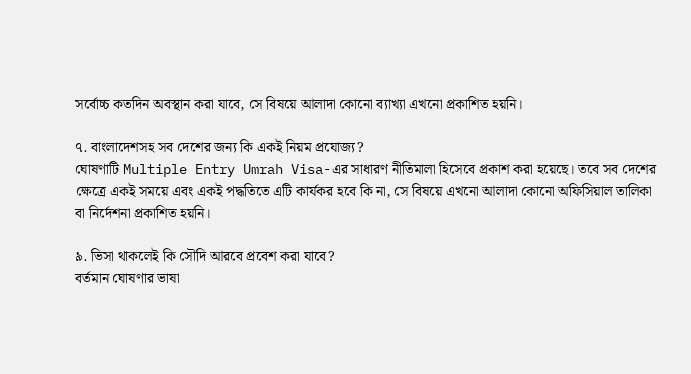সর্বোচ্চ কতদিন অবস্থান করা যাবে, সে বিষয়ে আলাদা কোনো ব্যাখ্যা এখনো প্রকাশিত হয়নি।

৭. বাংলাদেশসহ সব দেশের জন্য কি একই নিয়ম প্রযোজ্য?
ঘোষণাটি Multiple Entry Umrah Visa-এর সাধারণ নীতিমালা হিসেবে প্রকাশ করা হয়েছে। তবে সব দেশের ক্ষেত্রে একই সময়ে এবং একই পদ্ধতিতে এটি কার্যকর হবে কি না, সে বিষয়ে এখনো আলাদা কোনো অফিসিয়াল তালিকা বা নির্দেশনা প্রকাশিত হয়নি।

৯. ভিসা থাকলেই কি সৌদি আরবে প্রবেশ করা যাবে?
বর্তমান ঘোষণার ভাষা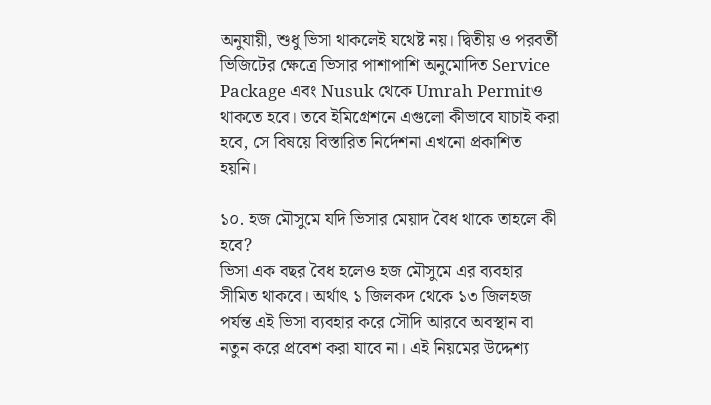অনুযায়ী, শুধু ভিসা থাকলেই যথেষ্ট নয়। দ্বিতীয় ও পরবর্তী ভিজিটের ক্ষেত্রে ভিসার পাশাপাশি অনুমোদিত Service Package এবং Nusuk থেকে Umrah Permitও থাকতে হবে। তবে ইমিগ্রেশনে এগুলো কীভাবে যাচাই করা হবে, সে বিষয়ে বিস্তারিত নির্দেশনা এখনো প্রকাশিত হয়নি।

১০. হজ মৌসুমে যদি ভিসার মেয়াদ বৈধ থাকে তাহলে কী হবে?
ভিসা এক বছর বৈধ হলেও হজ মৌসুমে এর ব্যবহার সীমিত থাকবে। অর্থাৎ ১ জিলকদ থেকে ১৩ জিলহজ পর্যন্ত এই ভিসা ব্যবহার করে সৌদি আরবে অবস্থান বা নতুন করে প্রবেশ করা যাবে না। এই নিয়মের উদ্দেশ্য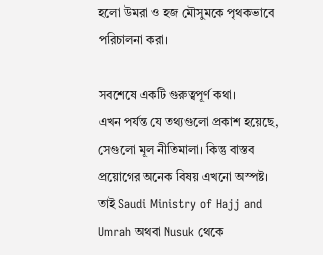হলো উমরা ও হজ মৌসুমকে পৃথকভাবে পরিচালনা করা।

সবশেষে একটি গুরুত্বপূর্ণ কথা।
এখন পর্যন্ত যে তথ্যগুলো প্রকাশ হয়েছে, সেগুলো মূল নীতিমালা। কিন্তু বাস্তব প্রয়োগের অনেক বিষয় এখনো অস্পষ্ট। তাই Saudi Ministry of Hajj and Umrah অথবা Nusuk থেকে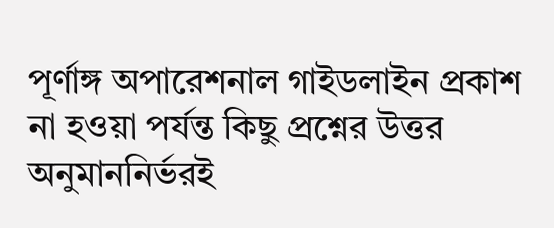পূর্ণাঙ্গ অপারেশনাল গাইডলাইন প্রকাশ না হওয়া পর্যন্ত কিছু প্রশ্নের উত্তর অনুমাননির্ভরই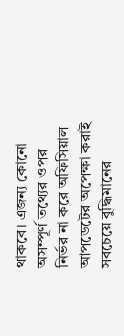থাকবে। এজন্য কোনো অসম্পূর্ণ তথ্যের ওপর নির্ভর না করে অফিসিয়াল আপডেটের অপেক্ষা করাই সবচেয়ে বুদ্ধিমানের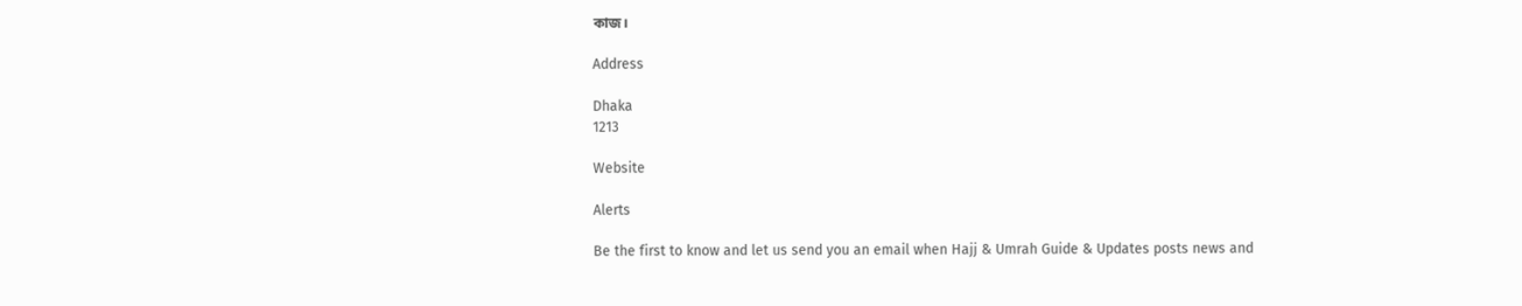কাজ।

Address

Dhaka
1213

Website

Alerts

Be the first to know and let us send you an email when Hajj & Umrah Guide & Updates posts news and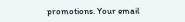promotions. Your email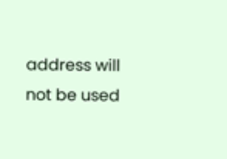address will not be used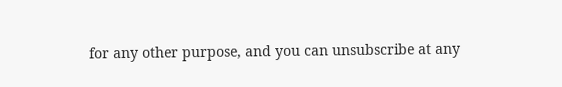for any other purpose, and you can unsubscribe at any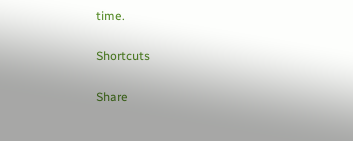time.

Shortcuts

Share